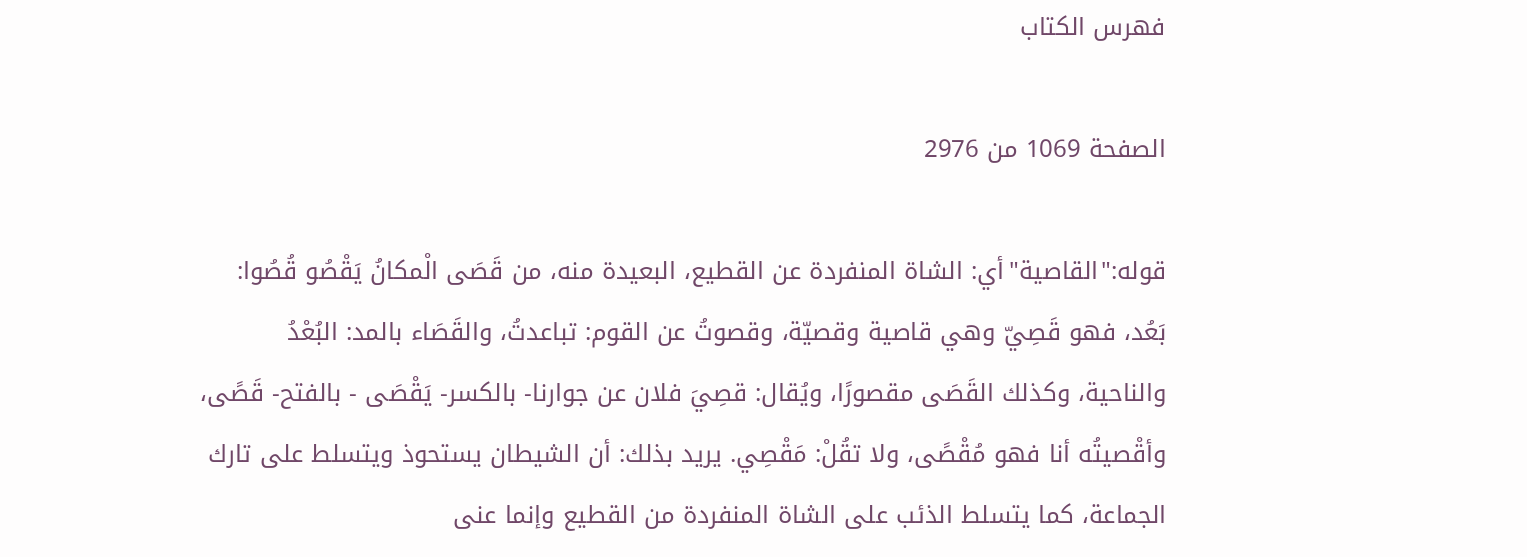فهرس الكتاب

الصفحة 1069 من 2976

قوله:"القاصية"أي: الشاة المنفردة عن القطيع، البعيدة منه، من قَصَى الْمكانُ يَقْصُو قُصُوا: بَعُد، فهو قَصِيّ وهي قاصية وقصيّة، وقصوتُ عن القوم: تباعدتُ، والقَصَاء بالمد: البُعْدُ والناحية، وكذلك القَصَى مقصورًا، ويُقال: قصِيَ فلان عن جوارنا- بالكسر- يَقْصَى - بالفتح- قَصًى، وأقْصيتُه أنا فهو مُقْصًى، ولا تقُلْ: مَقْصِي. يريد بذلك: أن الشيطان يستحوذ ويتسلط على تارك الجماعة، كما يتسلط الذئب على الشاة المنفردة من القطيع وإنما عنى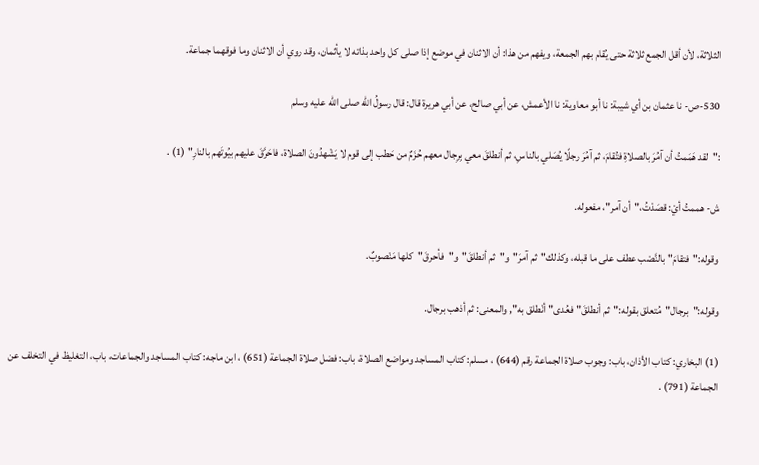الثلاثة، لأن أقل الجمع ثلاثة حتى يُقام بهم الجمعة، ويفهم من هذا: أن الاثنان في موضع إذا صلى كل واحد بذاته لا يأثمان، وقد روي أن الاثنان وما فوقهما جماعة.

530-ص- نا عثمان بن أي شيبة: نا أبو معاوية: نا الأعمش، عن أبي صالح، عن أبي هريرة قال: قال رسولُ الله صلى الله عليه وسلم

:"لقد هَمَمتُ أن آمُرَ بالصلاةِ فتُقامَ، ثم آمُرَ رجلًا يُصَلي بالناسِ، ثم أنطلقَ معي بِرِجال معهم حُزَمٌ من حَطب إلى قوم لا يَشْهدُونَ الصلاة، فاحَرَّقَ عليهم بيُوتَهم بالنارِ" (1) .

ش- هممتُ أيْ: قصَدْتُ،"أن آمر"، مفعوله.

وقوله:"فتقامَ"بالنَّصْب عطف على ما قبله، وكذلك"ثم آمرَ"و"ثم أنطلقَ"و"فأحرقَ"كلها مَنْصوبٌ.

وقوله:"برجال"مُتعلق بقوله:"ثم أنطلقَ"فعُدى"أنْطلق به", والمعنى: ثم أذهب برجال.

(1) البخاري: كتاب الأذان، باب: وجوب صلاة الجماعة رقم (644) ، مسلم: كتاب المساجد ومواضع الصلاة، باب: فضل صلاة الجماعة (651) ، ابن ماجه: كتاب المساجد والجماعات، باب، التغليظ في التخلف عن الجماعة (791) .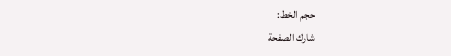حجم الخط:
شارك الصفحة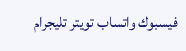فيسبوك واتساب تويتر تليجرام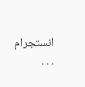انستجرام
. . .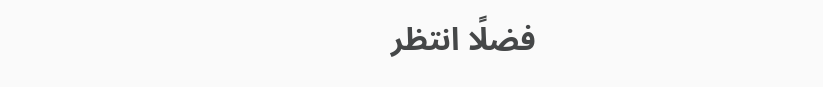فضلًا انتظر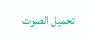تحميل الصوت